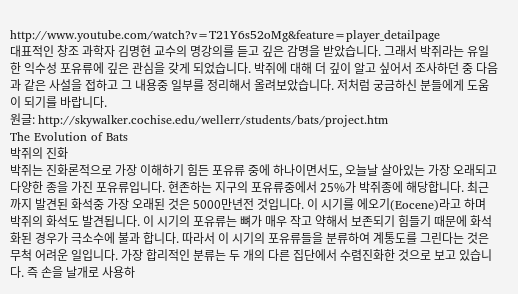http://www.youtube.com/watch?v=T21Y6s52oMg&feature=player_detailpage
대표적인 창조 과학자 김명현 교수의 명강의를 듣고 깊은 감명을 받았습니다. 그래서 박쥐라는 유일한 익수성 포유류에 깊은 관심을 갖게 되었습니다. 박쥐에 대해 더 깊이 알고 싶어서 조사하던 중 다음과 같은 사설을 접하고 그 내용중 일부를 정리해서 올려보았습니다. 저처럼 궁금하신 분들에게 도움이 되기를 바랍니다.
원글: http://skywalker.cochise.edu/wellerr/students/bats/project.htm
The Evolution of Bats
박쥐의 진화
박쥐는 진화론적으로 가장 이해하기 힘든 포유류 중에 하나이면서도, 오늘날 살아있는 가장 오래되고 다양한 종을 가진 포유류입니다. 현존하는 지구의 포유류중에서 25%가 박쥐종에 해당합니다. 최근까지 발견된 화석중 가장 오래된 것은 5000만년전 것입니다. 이 시기를 에오기(Eocene)라고 하며 박쥐의 화석도 발견됩니다. 이 시기의 포유류는 뼈가 매우 작고 약해서 보존되기 힘들기 때문에 화석화된 경우가 극소수에 불과 합니다. 따라서 이 시기의 포유류들을 분류하여 계통도를 그린다는 것은 무척 어려운 일입니다. 가장 합리적인 분류는 두 개의 다른 집단에서 수렴진화한 것으로 보고 있습니다. 즉 손을 날개로 사용하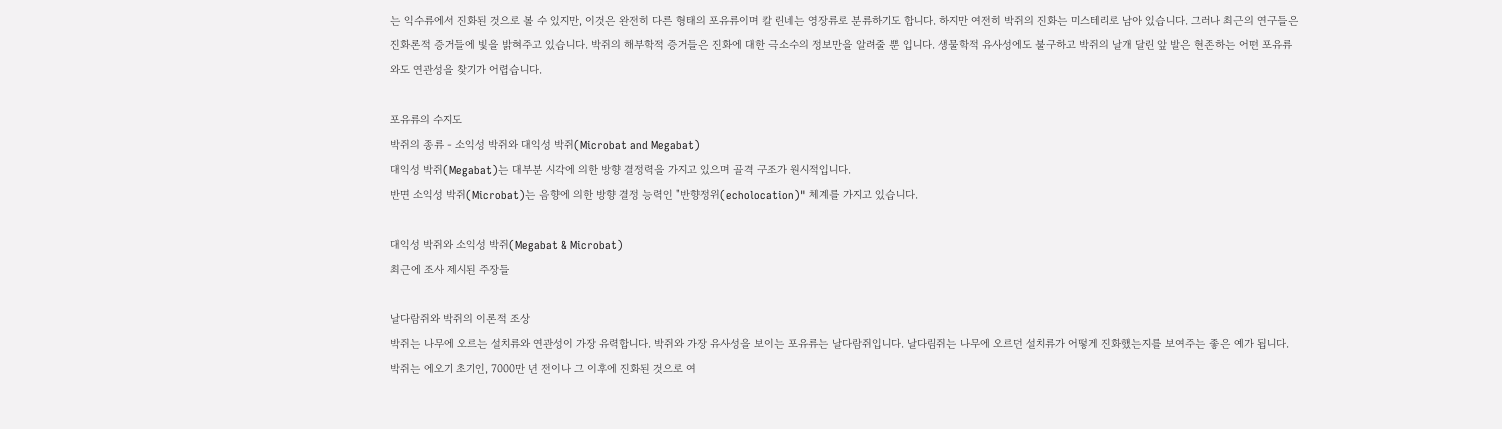는 익수류에서 진화된 것으로 볼 수 있지만, 이것은 완전히 다른 형태의 포유류이며 칼 린네는 영장류로 분류하기도 합니다. 하지만 여전히 박쥐의 진화는 미스테리로 남아 있습니다. 그러나 최근의 연구들은 진화론적 증거들에 빛을 밝혀주고 있습니다. 박쥐의 해부학적 증거들은 진화에 대한 극소수의 정보만을 알려줄 뿐 입니다. 생물학적 유사성에도 불구하고 박쥐의 날개 달린 앞 발은 현존하는 어떤 포유류와도 연관성을 찾기가 어렵습니다.

포유류의 수지도
박쥐의 종류 - 소익성 박쥐와 대익성 박쥐(Microbat and Megabat)
대익성 박쥐(Megabat)는 대부분 시각에 의한 방향 결정력을 가지고 있으며 골격 구조가 원시적입니다.
반면 소익성 박쥐(Microbat)는 음향에 의한 방향 결정 능력인 "반향정위(echolocation)" 체계를 가지고 있습니다.

대익성 박쥐와 소익성 박쥐(Megabat & Microbat)
최근에 조사 제시된 주장들

날다람쥐와 박쥐의 이론적 조상
박쥐는 나무에 오르는 설치류와 연관성이 가장 유력합니다. 박쥐와 가장 유사성을 보이는 포유류는 날다람쥐입니다. 날다림쥐는 나무에 오르던 설치류가 어떻게 진화했는지를 보여주는 좋은 예가 됩니다. 박쥐는 에오기 초기인, 7000만 년 전이나 그 이후에 진화된 것으로 여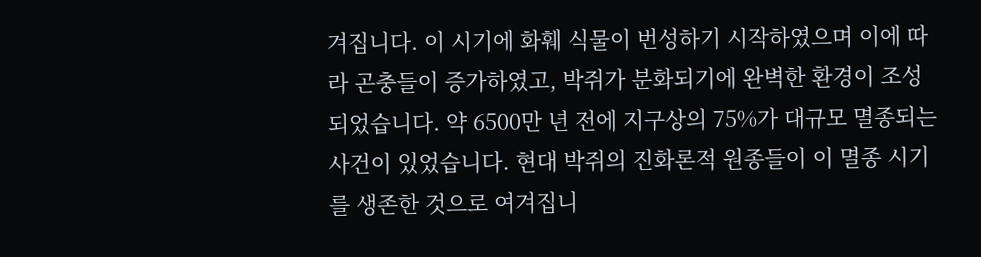겨집니다. 이 시기에 화훼 식물이 번성하기 시작하였으며 이에 따라 곤충들이 증가하였고, 박쥐가 분화되기에 완벽한 환경이 조성되었습니다. 약 6500만 년 전에 지구상의 75%가 대규모 멸종되는 사건이 있었습니다. 현대 박쥐의 진화론적 원종들이 이 멸종 시기를 생존한 것으로 여겨집니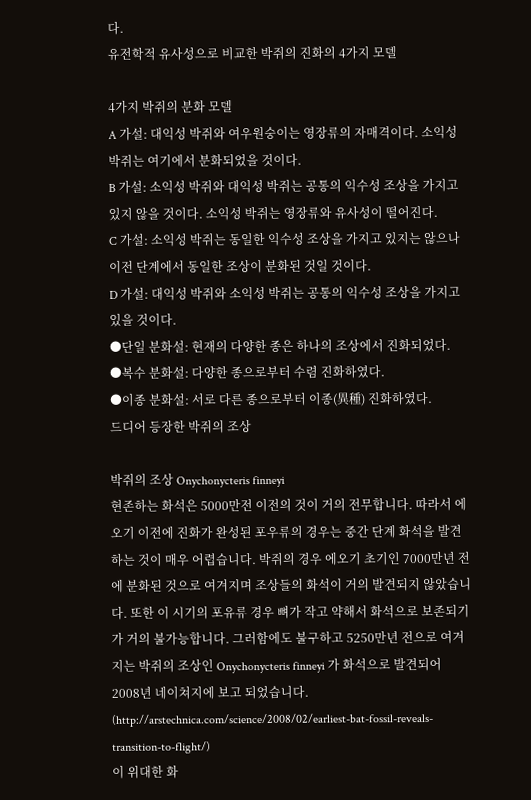다.
유전학적 유사성으로 비교한 박쥐의 진화의 4가지 모델

4가지 박쥐의 분화 모델
A 가설: 대익성 박쥐와 여우원숭이는 영장류의 자매격이다. 소익성 박쥐는 여기에서 분화되었을 것이다.
B 가설: 소익성 박쥐와 대익성 박쥐는 공통의 익수성 조상을 가지고 있지 않을 것이다. 소익성 박쥐는 영장류와 유사성이 떨어진다.
C 가설: 소익성 박쥐는 동일한 익수성 조상을 가지고 있지는 않으나 이전 단계에서 동일한 조상이 분화된 것일 것이다.
D 가설: 대익성 박쥐와 소익성 박쥐는 공통의 익수성 조상을 가지고 있을 것이다.
●단일 분화설: 현재의 다양한 종은 하나의 조상에서 진화되었다.
●복수 분화설: 다양한 종으로부터 수렴 진화하였다.
●이종 분화설: 서로 다른 종으로부터 이종(異種) 진화하였다.
드디어 등장한 박쥐의 조상

박쥐의 조상 Onychonycteris finneyi
현존하는 화석은 5000만전 이전의 것이 거의 전무합니다. 따라서 에오기 이전에 진화가 완성된 포우류의 경우는 중간 단계 화석을 발견하는 것이 매우 어렵습니다. 박쥐의 경우 에오기 초기인 7000만년 전에 분화된 것으로 여겨지며 조상들의 화석이 거의 발견되지 않았습니다. 또한 이 시기의 포유류 경우 뼈가 작고 약해서 화석으로 보존되기가 거의 불가능합니다. 그러함에도 불구하고 5250만년 전으로 여겨지는 박쥐의 조상인 Onychonycteris finneyi 가 화석으로 발견되어 2008년 네이쳐지에 보고 되었습니다. (http://arstechnica.com/science/2008/02/earliest-bat-fossil-reveals-transition-to-flight/)
이 위대한 화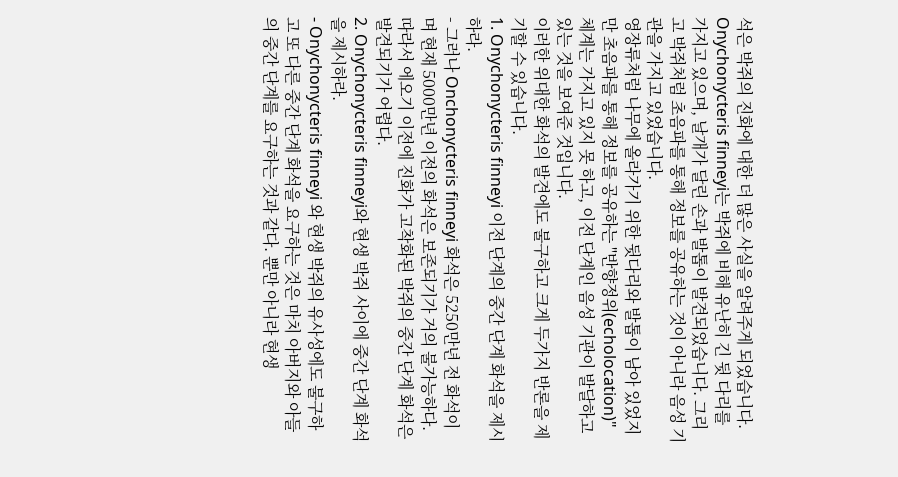석은 박쥐의 진화에 대한 더 많은 사실을 알려주게 되었습니다.
Onychonycteris finneyi는 박쥐에 비해 유난히 긴 뒷 다리를 가지고 있으며, 날개가 달린 손과 발톱이 발견되었습니다. 그리고 박쥐처럼 초음파를 통해 정보를 공유하는 것이 아니라 음성 기관을 가지고 있었습니다.
영장류처럼 나무에 올라가기 위한 뒷다리와 발톱이 남아 있었지만 초음파를 통해 정보를 공유하는 "반향정위(echolocation)" 체계는 가지고 있지 못 하고, 이전 단계인 음성 기관이 발달하고 있는 것을 보여준 것입니다.
이러한 위대한 화석의 발견에도 불구하고 크게 두가지 반론을 제기할 수 있습니다.
1. Onychonycteris finneyi 이전 단계의 중간 단계 화석을 제시하라.
- 그러나 Onchonycteris finneyi 화석은 5250만년 전 화석이며 현재 5000만년 이전의 화석은 보존되기가 거의 불가능하다. 따라서 에오기 이전에 진화가 고착화된 박쥐의 중간 단계 화석은 발견되기가 어렵다.
2. Onychonycteris finneyi와 현생 박쥐 사이에 중간 단계 화석을 제시하라.
- Onychonycteris finneyi 와 현생 박쥐의 유사성에도 불구하고 또 다른 중간 단계 화석을 요구하는 것은 마치 아버지와 아들의 중간 단계를 요구하는 것과 같다. 뿐만 아니라 현생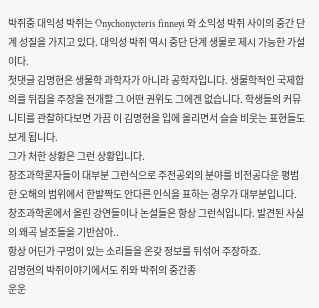박쥐중 대익성 박쥐는 Onychonycteris finneyi 와 소익성 박쥐 사이의 중간 단계 성질을 가지고 있다. 대익성 박쥐 역시 중단 단계 생물로 제시 가능한 가설이다.
첫댓글 김명현은 생물학 과학자가 아니라 공학자입니다. 생물학적인 국제합의를 뒤집을 주장을 전개할 그 어떤 권위도 그에겐 없습니다. 학생들의 커뮤니티를 관찰하다보면 가끔 이 김명현을 입에 올리면서 슬슬 비웃는 표현들도 보게 됩니다.
그가 처한 상황은 그런 상황입니다.
창조과학론자들이 대부분 그런식으로 주전공외의 분야를 비전공다운 평범한 오해의 범위에서 한발짝도 안다른 인식을 표하는 경우가 대부분입니다.
창조과학론에서 올린 강연들이나 논설들은 항상 그런식입니다. 발견된 사실의 왜곡 날조들을 기반삼아..
항상 어딘가 구멍이 있는 소리들을 온갖 정보를 뒤섞어 주장하죠.
김명현의 박쥐이야기에서도 쥐와 박쥐의 중간종
운운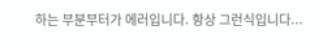하는 부분부터가 에러입니다. 항상 그런식입니다...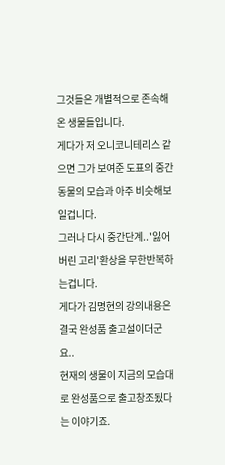그것들은 개별적으로 존속해온 생물들입니다.
게다가 저 오니코니테리스 같으면 그가 보여준 도표의 중간동물의 모습과 아주 비슷해보일겁니다.
그러나 다시 중간단계..'잃어버린 고리'환상을 무한반복하는겁니다.
게다가 김명현의 강의내용은 결국 완성품 출고설이더군요..
현재의 생물이 지금의 모습대로 완성품으로 출고창조됬다는 이야기죠.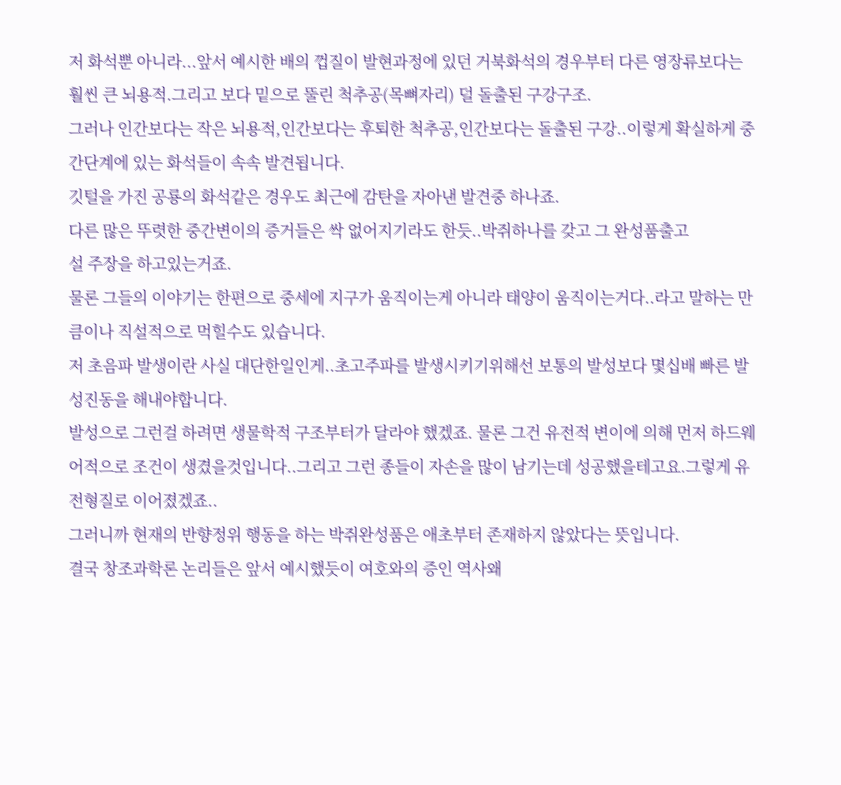저 화석뿐 아니라...앞서 예시한 배의 껍질이 발현과정에 있던 거북화석의 경우부터 다른 영장류보다는 훨씬 큰 뇌용적.그리고 보다 밑으로 뚤린 척추공(목뼈자리) 덜 돌출된 구강구조.
그러나 인간보다는 작은 뇌용적,인간보다는 후퇴한 척추공,인간보다는 돌출된 구강..이렇게 확실하게 중간단계에 있는 화석들이 속속 발견됩니다.
깃털을 가진 공룡의 화석같은 경우도 최근에 감탄을 자아낸 발견중 하나죠.
다른 많은 뚜렷한 중간변이의 증거들은 싹 없어지기라도 한듯..박쥐하나를 갖고 그 완성품출고
설 주장을 하고있는거죠.
물론 그들의 이야기는 한편으로 중세에 지구가 움직이는게 아니라 태양이 움직이는거다..라고 말하는 만큼이나 직설적으로 먹힐수도 있습니다.
저 초음파 발생이란 사실 대단한일인게..초고주파를 발생시키기위해선 보통의 발성보다 몇십배 빠른 발성진동을 해내야합니다.
발성으로 그런걸 하려면 생물학적 구조부터가 달라야 했겠죠. 물론 그건 유전적 변이에 의해 먼저 하드웨어적으로 조건이 생겼을것입니다..그리고 그런 종들이 자손을 많이 남기는데 성공했을테고요.그렇게 유전형질로 이어졌겠죠..
그러니까 현재의 반향정위 행동을 하는 박쥐완성품은 애초부터 존재하지 않았다는 뜻입니다.
결국 창조과학론 논리들은 앞서 예시했듯이 여호와의 증인 역사왜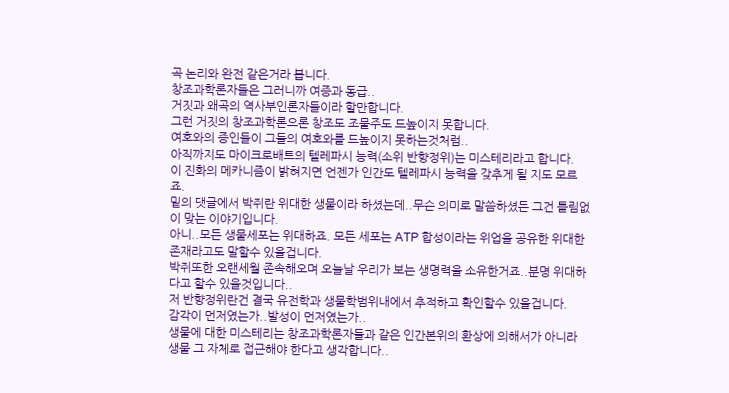곡 논리와 완전 같은거라 봅니다.
창조과학론자들은 그러니까 여증과 동급..
거짓과 왜곡의 역사부인론자들이라 할만합니다.
그런 거짓의 창조과학론으론 창조도 조물주도 드높이지 못합니다.
여호와의 증인들이 그들의 여호와를 드높이지 못하는것처럼..
아직까지도 마이크로배트의 텔레파시 능력(소위 반향정위)는 미스테리라고 합니다.
이 진화의 메카니즘이 밝혀지면 언젠가 인간도 텔레파시 능력을 갖추게 될 지도 모르죠.
밑의 댓글에서 박쥐란 위대한 생물이라 하셨는데..무슨 의미로 말씀하셨든 그건 틀림없이 맞는 이야기입니다.
아니..모든 생물세포는 위대하죠. 모든 세포는 ATP 합성이라는 위업을 공유한 위대한 존재라고도 말할수 있을겁니다.
박쥐또한 오랜세월 존속해오며 오늘날 우리가 보는 생명력을 소유한거죠..분명 위대하다고 할수 있을것입니다..
저 반향정위란건 결국 유전학과 생물학범위내에서 추적하고 확인할수 있을겁니다.
감각이 먼저였는가..발성이 먼저였는가..
생물에 대한 미스테리는 창조과학론자들과 같은 인간본위의 환상에 의해서가 아니라 생물 그 자체로 접근해야 한다고 생각합니다..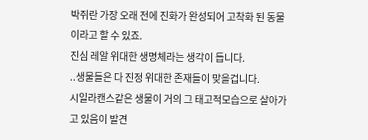박쥐란 가장 오래 전에 진화가 완성되어 고착화 된 동물이라고 할 수 있죠.
진심 레알 위대한 생명체라는 생각이 듭니다.
..생물들은 다 진정 위대한 존재들이 맞을겁니다.
시일라캔스같은 생물이 거의 그 태고적모습으로 살아가고 있음이 발견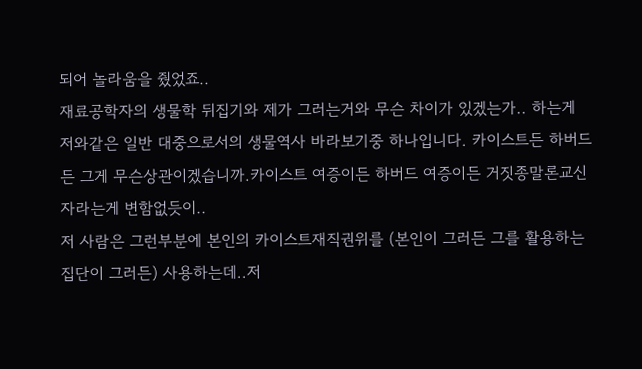되어 놀라움을 줬었죠..
재료공학자의 생물학 뒤집기와 제가 그러는거와 무슨 차이가 있겠는가.. 하는게 저와같은 일반 대중으로서의 생물역사 바라보기중 하나입니다. 카이스트든 하버드든 그게 무슨상관이겠습니까.카이스트 여증이든 하버드 여증이든 거짓종말론교신자라는게 변함없듯이..
저 사람은 그런부분에 본인의 카이스트재직권위를 (본인이 그러든 그를 활용하는 집단이 그러든) 사용하는데..저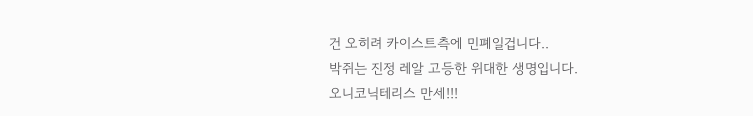건 오히려 카이스트측에 민폐일겁니다..
박쥐는 진정 레알 고등한 위대한 생명입니다.
오니코닉테리스 만세!!!